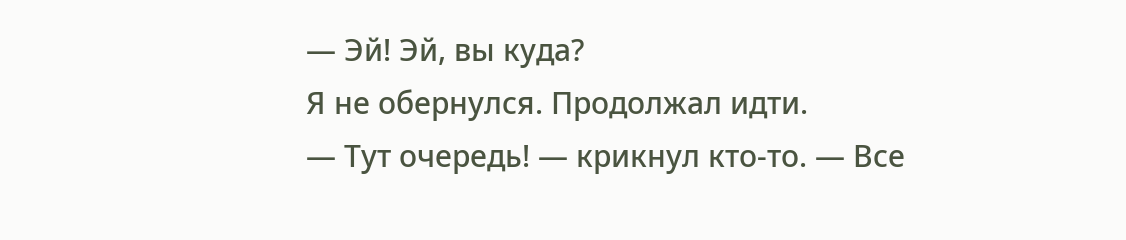— Эй! Эй, вы куда?
Я не обернулся. Продолжал идти.
— Тут очередь! — крикнул кто-то. — Все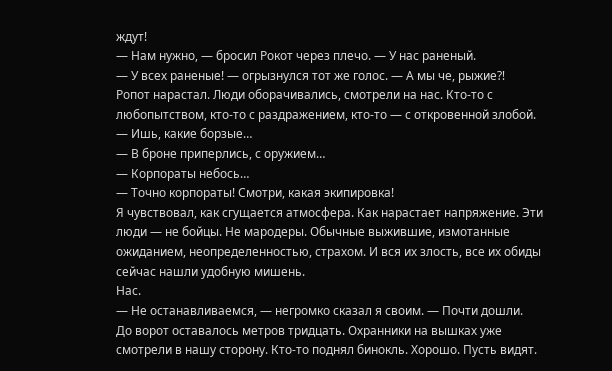ждут!
— Нам нужно, — бросил Рокот через плечо. — У нас раненый.
— У всех раненые! — огрызнулся тот же голос. — А мы че, рыжие⁈
Ропот нарастал. Люди оборачивались, смотрели на нас. Кто-то с любопытством, кто-то с раздражением, кто-то — с откровенной злобой.
— Ишь, какие борзые…
— В броне приперлись, с оружием…
— Корпораты небось…
— Точно корпораты! Смотри, какая экипировка!
Я чувствовал, как сгущается атмосфера. Как нарастает напряжение. Эти люди — не бойцы. Не мародеры. Обычные выжившие, измотанные ожиданием, неопределенностью, страхом. И вся их злость, все их обиды сейчас нашли удобную мишень.
Нас.
— Не останавливаемся, — негромко сказал я своим. — Почти дошли.
До ворот оставалось метров тридцать. Охранники на вышках уже смотрели в нашу сторону. Кто-то поднял бинокль. Хорошо. Пусть видят.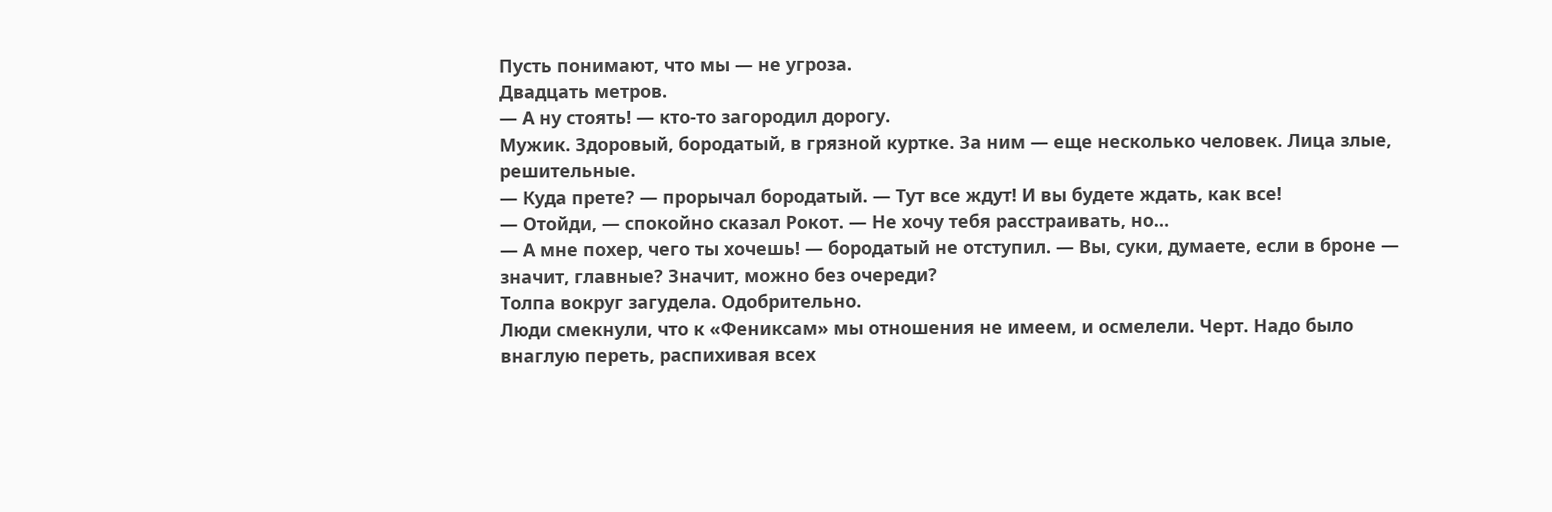Пусть понимают, что мы — не угроза.
Двадцать метров.
— А ну стоять! — кто-то загородил дорогу.
Мужик. Здоровый, бородатый, в грязной куртке. За ним — еще несколько человек. Лица злые, решительные.
— Куда прете? — прорычал бородатый. — Тут все ждут! И вы будете ждать, как все!
— Отойди, — спокойно сказал Рокот. — Не хочу тебя расстраивать, но…
— А мне похер, чего ты хочешь! — бородатый не отступил. — Вы, суки, думаете, если в броне — значит, главные? Значит, можно без очереди?
Толпа вокруг загудела. Одобрительно.
Люди смекнули, что к «Фениксам» мы отношения не имеем, и осмелели. Черт. Надо было внаглую переть, распихивая всех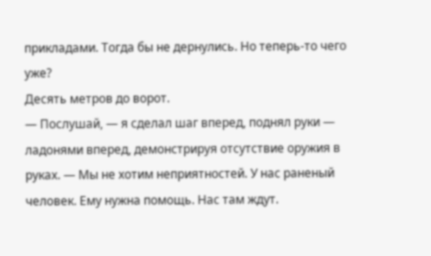прикладами. Тогда бы не дернулись. Но теперь-то чего уже?
Десять метров до ворот.
— Послушай, — я сделал шаг вперед, поднял руки — ладонями вперед, демонстрируя отсутствие оружия в руках. — Мы не хотим неприятностей. У нас раненый человек. Ему нужна помощь. Нас там ждут.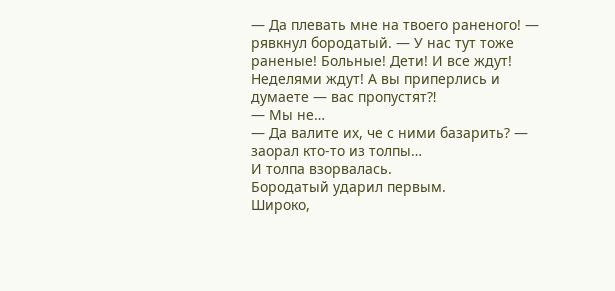— Да плевать мне на твоего раненого! — рявкнул бородатый. — У нас тут тоже раненые! Больные! Дети! И все ждут! Неделями ждут! А вы приперлись и думаете — вас пропустят⁈
— Мы не…
— Да валите их, че с ними базарить? — заорал кто-то из толпы…
И толпа взорвалась.
Бородатый ударил первым.
Широко,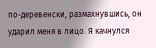по-деревенски, размахнувшись, он ударил меня в лицо. Я качнулся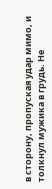в сторону, пропуская удар мимо, и толкнул мужика в грудь. Не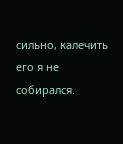сильно, калечить его я не собирался.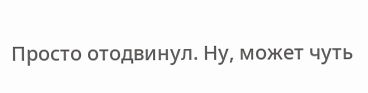Просто отодвинул. Ну, может чуть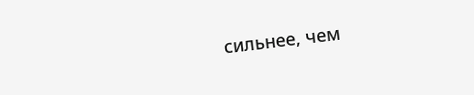сильнее, чем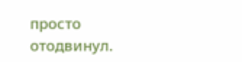просто отодвинул.